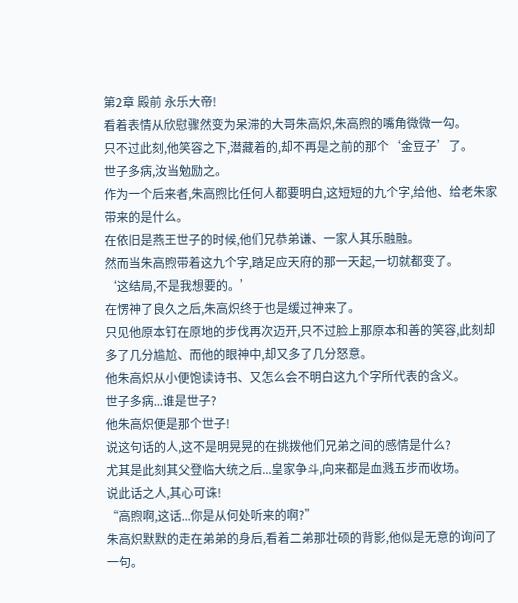第2章 殿前 永乐大帝!
看着表情从欣慰骤然变为呆滞的大哥朱高炽,朱高煦的嘴角微微一勾。
只不过此刻,他笑容之下,潜藏着的,却不再是之前的那个‘金豆子’了。
世子多病,汝当勉励之。
作为一个后来者,朱高煦比任何人都要明白,这短短的九个字,给他、给老朱家带来的是什么。
在依旧是燕王世子的时候,他们兄恭弟谦、一家人其乐融融。
然而当朱高煦带着这九个字,踏足应天府的那一天起,一切就都变了。
‘这结局,不是我想要的。’
在愣神了良久之后,朱高炽终于也是缓过神来了。
只见他原本钉在原地的步伐再次迈开,只不过脸上那原本和善的笑容,此刻却多了几分尴尬、而他的眼神中,却又多了几分怒意。
他朱高炽从小便饱读诗书、又怎么会不明白这九个字所代表的含义。
世子多病...谁是世子?
他朱高炽便是那个世子!
说这句话的人,这不是明晃晃的在挑拨他们兄弟之间的感情是什么?
尤其是此刻其父登临大统之后...皇家争斗,向来都是血溅五步而收场。
说此话之人,其心可诛!
“高煦啊,这话...你是从何处听来的啊?”
朱高炽默默的走在弟弟的身后,看着二弟那壮硕的背影,他似是无意的询问了一句。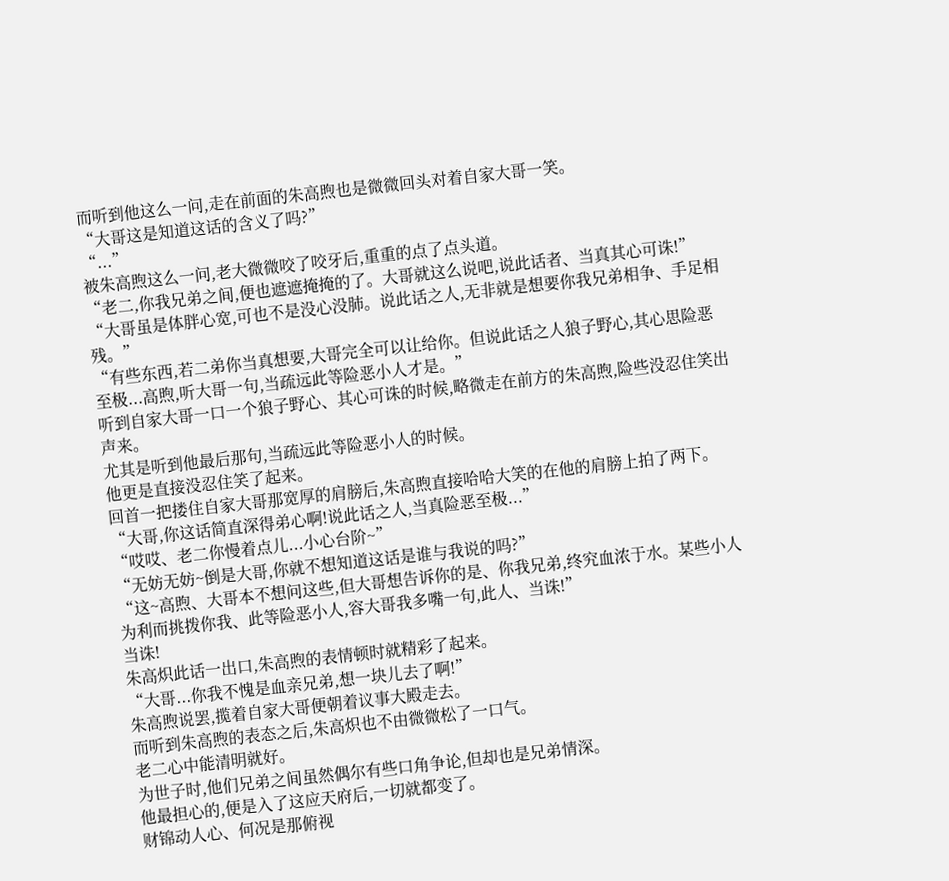而听到他这么一问,走在前面的朱高煦也是微微回头对着自家大哥一笑。
“大哥这是知道这话的含义了吗?”
“...”
被朱高煦这么一问,老大微微咬了咬牙后,重重的点了点头道。
“老二,你我兄弟之间,便也遮遮掩掩的了。大哥就这么说吧,说此话者、当真其心可诛!”
“大哥虽是体胖心宽,可也不是没心没肺。说此话之人,无非就是想要你我兄弟相争、手足相残。”
“有些东西,若二弟你当真想要,大哥完全可以让给你。但说此话之人狼子野心,其心思险恶至极...高煦,听大哥一句,当疏远此等险恶小人才是。”
听到自家大哥一口一个狼子野心、其心可诛的时候,略微走在前方的朱高煦,险些没忍住笑出声来。
尤其是听到他最后那句,当疏远此等险恶小人的时候。
他更是直接没忍住笑了起来。
回首一把搂住自家大哥那宽厚的肩膀后,朱高煦直接哈哈大笑的在他的肩膀上拍了两下。
“大哥,你这话简直深得弟心啊!说此话之人,当真险恶至极...”
“哎哎、老二你慢着点儿...小心台阶~”
“无妨无妨~倒是大哥,你就不想知道这话是谁与我说的吗?”
“这~高煦、大哥本不想问这些,但大哥想告诉你的是、你我兄弟,终究血浓于水。某些小人为利而挑拨你我、此等险恶小人,容大哥我多嘴一句,此人、当诛!”
当诛!
朱高炽此话一出口,朱高煦的表情顿时就精彩了起来。
“大哥...你我不愧是血亲兄弟,想一块儿去了啊!”
朱高煦说罢,揽着自家大哥便朝着议事大殿走去。
而听到朱高煦的表态之后,朱高炽也不由微微松了一口气。
老二心中能清明就好。
为世子时,他们兄弟之间虽然偶尔有些口角争论,但却也是兄弟情深。
他最担心的,便是入了这应天府后,一切就都变了。
财锦动人心、何况是那俯视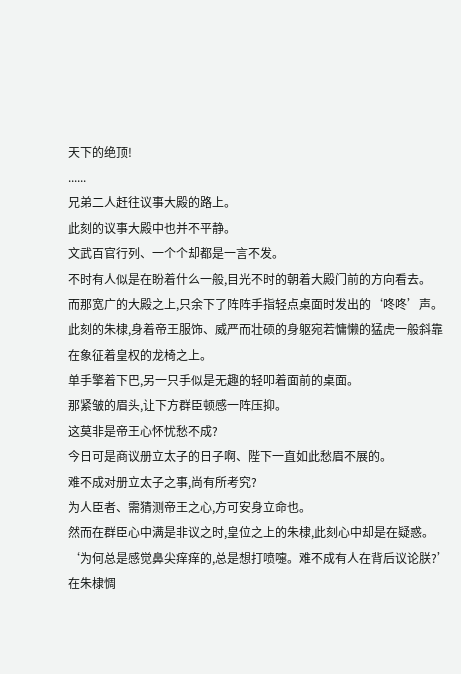天下的绝顶!
......
兄弟二人赶往议事大殿的路上。
此刻的议事大殿中也并不平静。
文武百官行列、一个个却都是一言不发。
不时有人似是在盼着什么一般,目光不时的朝着大殿门前的方向看去。
而那宽广的大殿之上,只余下了阵阵手指轻点桌面时发出的‘咚咚’声。
此刻的朱棣,身着帝王服饰、威严而壮硕的身躯宛若慵懒的猛虎一般斜靠在象征着皇权的龙椅之上。
单手擎着下巴,另一只手似是无趣的轻叩着面前的桌面。
那紧皱的眉头,让下方群臣顿感一阵压抑。
这莫非是帝王心怀忧愁不成?
今日可是商议册立太子的日子啊、陛下一直如此愁眉不展的。
难不成对册立太子之事,尚有所考究?
为人臣者、需猜测帝王之心,方可安身立命也。
然而在群臣心中满是非议之时,皇位之上的朱棣,此刻心中却是在疑惑。
‘为何总是感觉鼻尖痒痒的,总是想打喷嚏。难不成有人在背后议论朕?’
在朱棣惆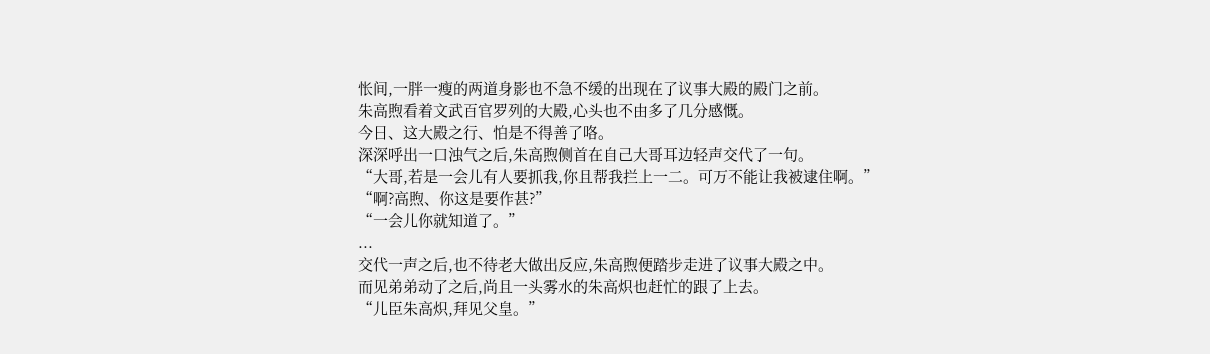怅间,一胖一瘦的两道身影也不急不缓的出现在了议事大殿的殿门之前。
朱高煦看着文武百官罗列的大殿,心头也不由多了几分感慨。
今日、这大殿之行、怕是不得善了咯。
深深呼出一口浊气之后,朱高煦侧首在自己大哥耳边轻声交代了一句。
“大哥,若是一会儿有人要抓我,你且帮我拦上一二。可万不能让我被逮住啊。”
“啊?高煦、你这是要作甚?”
“一会儿你就知道了。”
...
交代一声之后,也不待老大做出反应,朱高煦便踏步走进了议事大殿之中。
而见弟弟动了之后,尚且一头雾水的朱高炽也赶忙的跟了上去。
“儿臣朱高炽,拜见父皇。”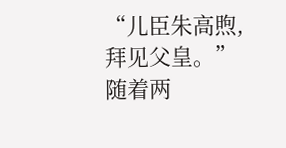“儿臣朱高煦,拜见父皇。”
随着两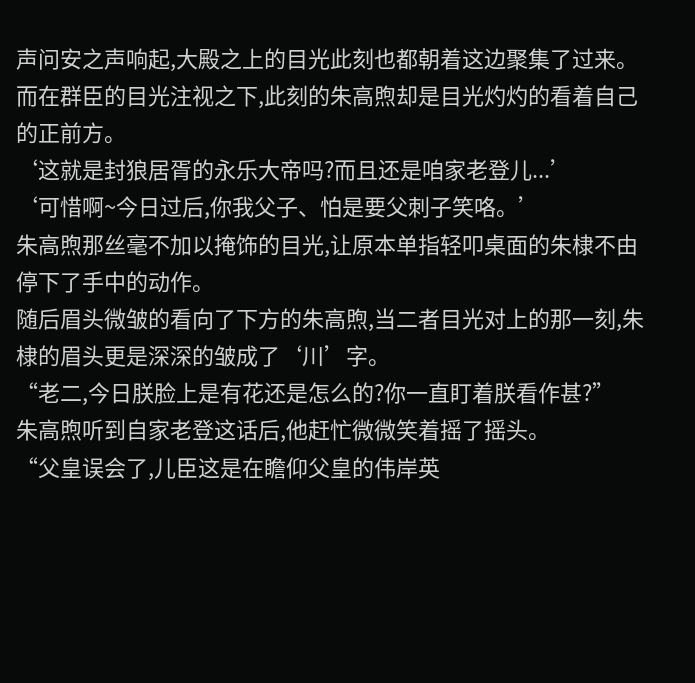声问安之声响起,大殿之上的目光此刻也都朝着这边聚集了过来。
而在群臣的目光注视之下,此刻的朱高煦却是目光灼灼的看着自己的正前方。
‘这就是封狼居胥的永乐大帝吗?而且还是咱家老登儿...’
‘可惜啊~今日过后,你我父子、怕是要父刺子笑咯。’
朱高煦那丝毫不加以掩饰的目光,让原本单指轻叩桌面的朱棣不由停下了手中的动作。
随后眉头微皱的看向了下方的朱高煦,当二者目光对上的那一刻,朱棣的眉头更是深深的皱成了‘川’字。
“老二,今日朕脸上是有花还是怎么的?你一直盯着朕看作甚?”
朱高煦听到自家老登这话后,他赶忙微微笑着摇了摇头。
“父皇误会了,儿臣这是在瞻仰父皇的伟岸英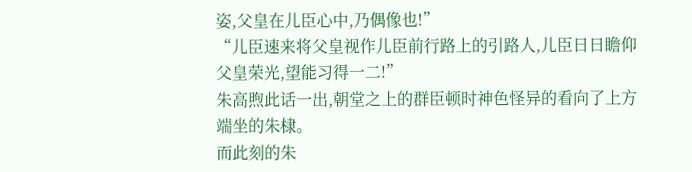姿,父皇在儿臣心中,乃偶像也!”
“儿臣速来将父皇视作儿臣前行路上的引路人,儿臣日日瞻仰父皇荣光,望能习得一二!”
朱高煦此话一出,朝堂之上的群臣顿时神色怪异的看向了上方端坐的朱棣。
而此刻的朱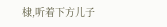棣,听着下方儿子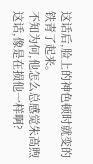这话后,脸上的神色顿时就变的铁青了起来。
不知为何,他怎么总感觉朱高煦这话,像是在损他一样啊?